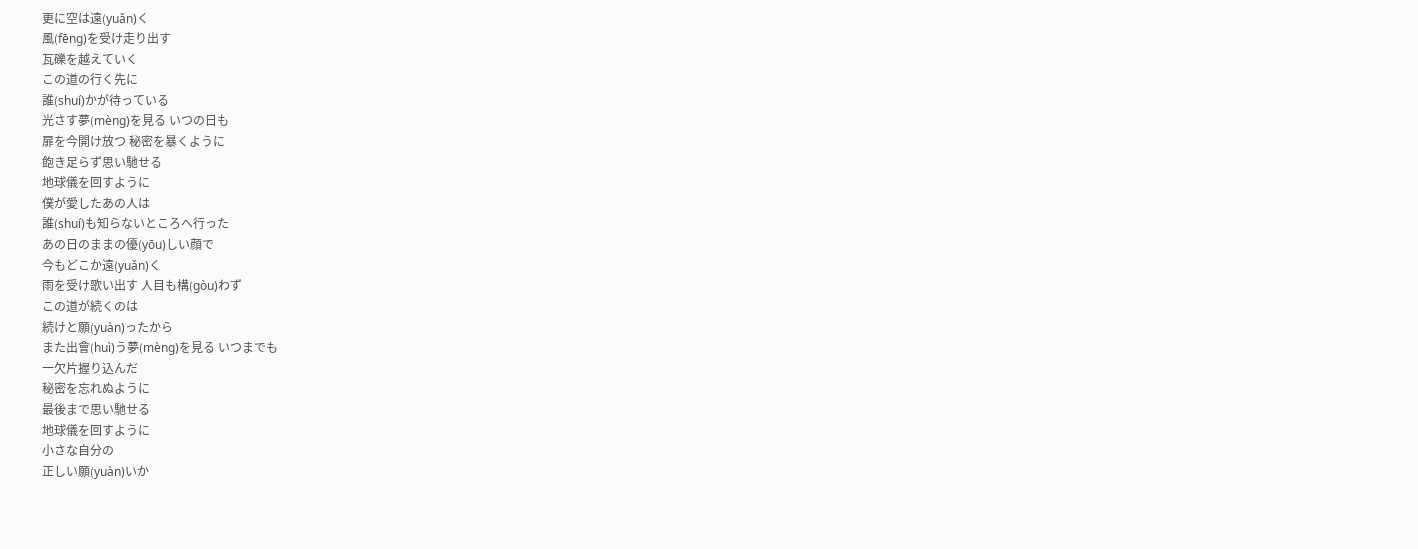更に空は遠(yuǎn)く
風(fēng)を受け走り出す
瓦礫を越えていく
この道の行く先に
誰(shuí)かが待っている
光さす夢(mèng)を見る いつの日も
扉を今開け放つ 秘密を暴くように
飽き足らず思い馳せる
地球儀を回すように
僕が愛したあの人は
誰(shuí)も知らないところへ行った
あの日のままの優(yōu)しい顔で
今もどこか遠(yuǎn)く
雨を受け歌い出す 人目も構(gòu)わず
この道が続くのは
続けと願(yuàn)ったから
また出會(huì)う夢(mèng)を見る いつまでも
一欠片握り込んだ
秘密を忘れぬように
最後まで思い馳せる
地球儀を回すように
小さな自分の
正しい願(yuàn)いか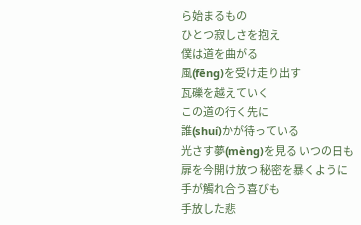ら始まるもの
ひとつ寂しさを抱え
僕は道を曲がる
風(fēng)を受け走り出す
瓦礫を越えていく
この道の行く先に
誰(shuí)かが待っている
光さす夢(mèng)を見る いつの日も
扉を今開け放つ 秘密を暴くように
手が觸れ合う喜びも
手放した悲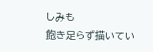しみも
飽き足らず描いてい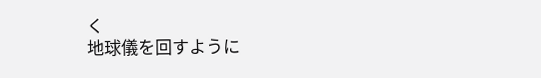く
地球儀を回すように